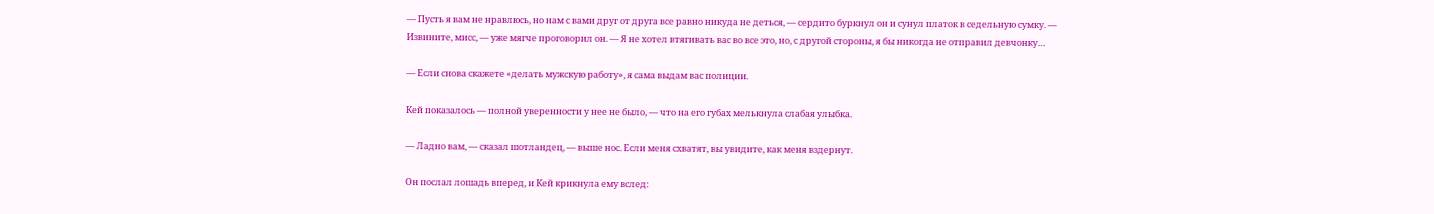— Пусть я вам не нравлюсь, но нам с вами друг от друга все равно никуда не деться, — сердито буркнул он и сунул платок в седельную сумку. — Извините, мисс, — уже мягче проговорил он. — Я не хотел втягивать вас во все это, но, с другой стороны, я бы никогда не отправил девчонку…

— Если снова скажете «делать мужскую работу», я сама выдам вас полиции.

Кей показалось — полной уверенности у нее не было, — что на его губах мелькнула слабая улыбка.

— Ладно вам, — сказал шотландец, — выше нос. Если меня схватят, вы увидите, как меня вздернут.

Он послал лошадь вперед, и Кей крикнула ему вслед: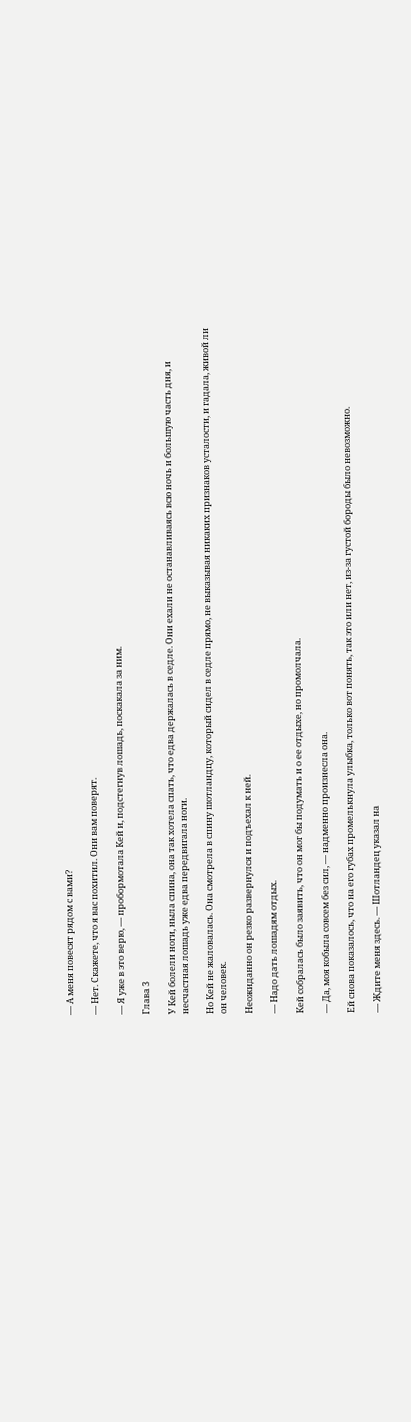— А меня повесят рядом с вами?

— Нет. Скажете, что я вас похитил. Они вам поверят.

— Я уже в это верю, — пробормотала Кей и, подстегнув лошадь, поскакала за ним.

Глава 3

У Кей болели ноги, ныла спина, она так хотела спать, что едва держалась в седле. Они ехали не останавливаясь всю ночь и большую часть дня, и несчастная лошадь уже едва передвигала ноги.

Но Кей не жаловалась. Она смотрела в спину шотландцу, который сидел в седле прямо, не выказывая никаких признаков усталости, и гадала, живой ли он человек.

Неожиданно он резко развернулся и подъехал к ней.

— Надо дать лошадям отдых.

Кей собралась было заявить, что он мог бы подумать и о ее отдыхе, но промолчала.

— Да, моя кобыла совсем без сил, — надменно произнесла она.

Ей снова показалось, что на его губах промелькнула улыбка, только вот понять, так это или нет, из-за густой бороды было невозможно.

— Ждите меня здесь. — Шотландец указал на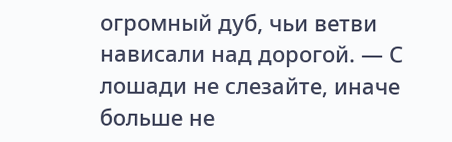огромный дуб, чьи ветви нависали над дорогой. — С лошади не слезайте, иначе больше не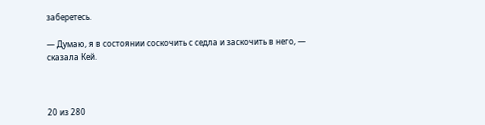заберетесь.

— Думаю, я в состоянии соскочить с седла и заскочить в него, — сказала Кей.



20 из 280